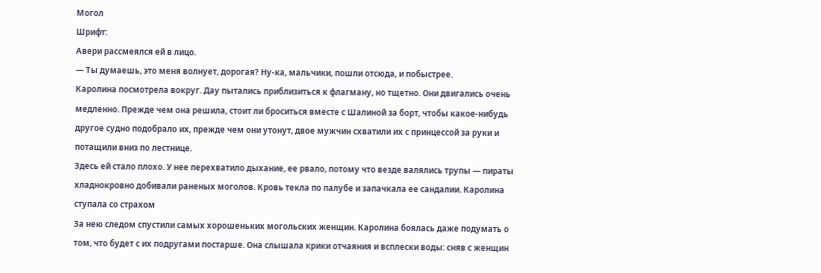Могол
Шрифт:
Авери рассмеялся ей в лицо.
— Ты думаешь, это меня волнует, дорогая? Ну-ка, мальчики, пошли отсюда, и побыстрее.
Каролина посмотрела вокруг. Дау пытались приблизиться к флагману, но тщетно. Они двигались очень медленно. Прежде чем она решила, стоит ли броситься вместе с Шалиной за борт, чтобы какое-нибудь другое судно подобрало их, прежде чем они утонут, двое мужчин схватили их с принцессой за руки и потащили вниз по лестнице.
Здесь ей стало плохо. У нее перехватило дыхание, ее рвало, потому что везде валялись трупы — пираты хладнокровно добивали раненых моголов. Кровь текла по палубе и запачкала ее сандалии. Каролина ступала со страхом
За нею следом спустили самых хорошеньких могольских женщин. Каролина боялась даже подумать о том, что будет с их подругами постарше. Она слышала крики отчаяния и всплески воды: сняв с женщин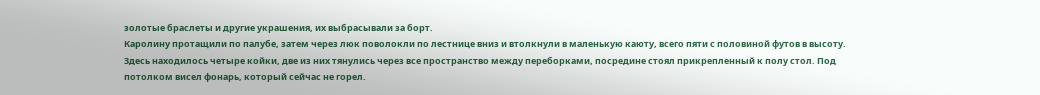золотые браслеты и другие украшения, их выбрасывали за борт.
Каролину протащили по палубе, затем через люк поволокли по лестнице вниз и втолкнули в маленькую каюту, всего пяти с половиной футов в высоту. Здесь находилось четыре койки, две из них тянулись через все пространство между переборками, посредине стоял прикрепленный к полу стол. Под потолком висел фонарь, который сейчас не горел.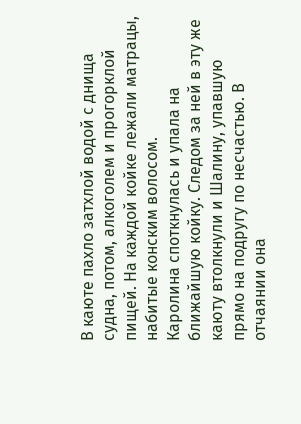В каюте пахло затхлой водой с днища судна, потом, алкоголем и прогорклой пищей. На каждой койке лежали матрацы, набитые конским волосом.
Каролина споткнулась и упала на ближайшую койку. Следом за ней в эту же каюту втолкнули и Шалину, упавшую прямо на подругу по несчастью. В отчаянии она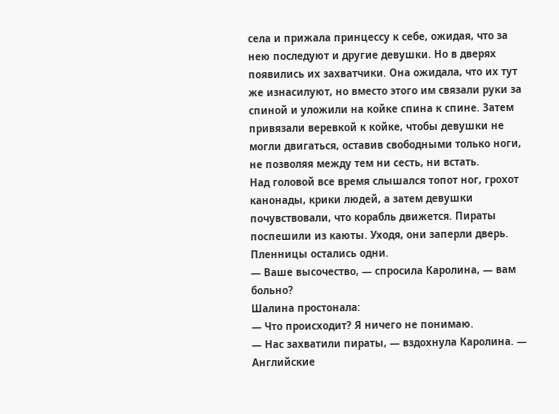села и прижала принцессу к себе, ожидая, что за нею последуют и другие девушки. Но в дверях появились их захватчики. Она ожидала, что их тут же изнасилуют, но вместо этого им связали руки за спиной и уложили на койке спина к спине. Затем привязали веревкой к койке, чтобы девушки не могли двигаться, оставив свободными только ноги, не позволяя между тем ни сесть, ни встать.
Над головой все время слышался топот ног, грохот канонады, крики людей, а затем девушки почувствовали, что корабль движется. Пираты поспешили из каюты. Уходя, они заперли дверь. Пленницы остались одни.
— Ваше высочество, — спросила Каролина, — вам больно?
Шалина простонала:
— Что происходит? Я ничего не понимаю.
— Нас захватили пираты, — вздохнула Каролина. — Английские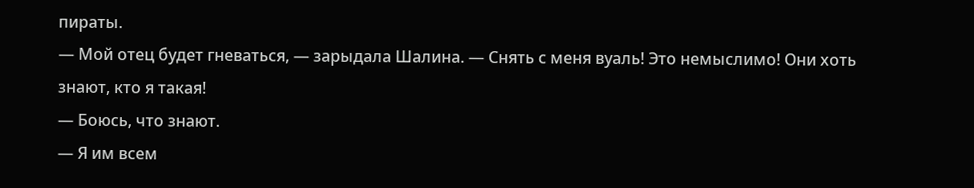пираты.
— Мой отец будет гневаться, — зарыдала Шалина. — Снять с меня вуаль! Это немыслимо! Они хоть знают, кто я такая!
— Боюсь, что знают.
— Я им всем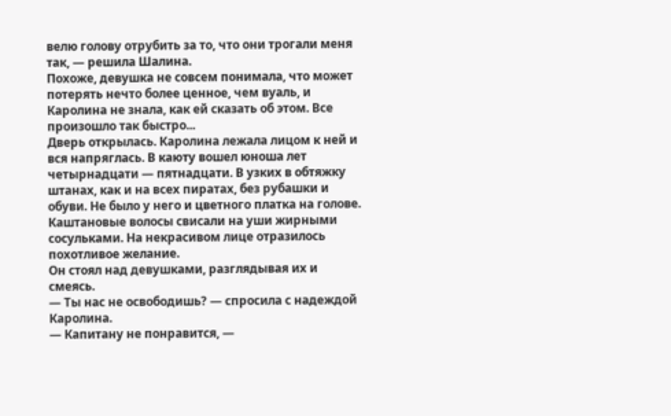велю голову отрубить за то, что они трогали меня так, — решила Шалина.
Похоже, девушка не совсем понимала, что может потерять нечто более ценное, чем вуаль, и Каролина не знала, как ей сказать об этом. Все произошло так быстро...
Дверь открылась. Каролина лежала лицом к ней и вся напряглась. В каюту вошел юноша лет четырнадцати — пятнадцати. В узких в обтяжку штанах, как и на всех пиратах, без рубашки и обуви. Не было у него и цветного платка на голове. Каштановые волосы свисали на уши жирными сосульками. На некрасивом лице отразилось похотливое желание.
Он стоял над девушками, разглядывая их и смеясь.
— Ты нас не освободишь? — спросила с надеждой Каролина.
— Капитану не понравится, —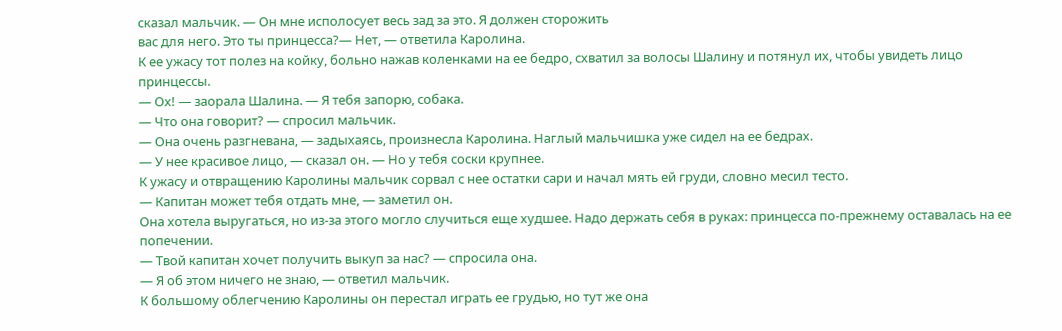сказал мальчик. — Он мне исполосует весь зад за это. Я должен сторожить
вас для него. Это ты принцесса?— Нет, — ответила Каролина.
К ее ужасу тот полез на койку, больно нажав коленками на ее бедро, схватил за волосы Шалину и потянул их, чтобы увидеть лицо принцессы.
— Ох! — заорала Шалина. — Я тебя запорю, собака.
— Что она говорит? — спросил мальчик.
— Она очень разгневана, — задыхаясь, произнесла Каролина. Наглый мальчишка уже сидел на ее бедрах.
— У нее красивое лицо, — сказал он. — Но у тебя соски крупнее.
К ужасу и отвращению Каролины мальчик сорвал с нее остатки сари и начал мять ей груди, словно месил тесто.
— Капитан может тебя отдать мне, — заметил он.
Она хотела выругаться, но из-за этого могло случиться еще худшее. Надо держать себя в руках: принцесса по-прежнему оставалась на ее попечении.
— Твой капитан хочет получить выкуп за нас? — спросила она.
— Я об этом ничего не знаю, — ответил мальчик.
К большому облегчению Каролины он перестал играть ее грудью, но тут же она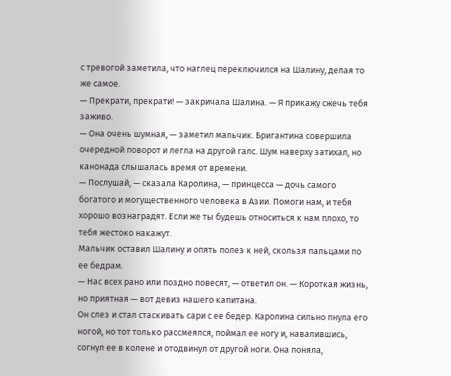с тревогой заметила, что наглец переключился на Шалину, делая то же самое.
— Прекрати, прекрати! — закричала Шалина. — Я прикажу сжечь тебя заживо.
— Она очень шумная, — заметил мальчик. Бригантина совершила очередной поворот и легла на другой галс. Шум наверху затихал, но канонада слышалась время от времени.
— Послушай, — сказала Каролина, — принцесса — дочь самого богатого и могущественного человека в Азии. Помоги нам, и тебя хорошо вознаградят. Если же ты будешь относиться к нам плохо, то тебя жестоко накажут.
Мальчик оставил Шалину и опять полез к ней, скользя пальцами по ее бедрам.
— Нас всех рано или поздно повесят, — ответил он. — Короткая жизнь, но приятная — вот девиз нашего капитана.
Он слез и стал стаскивать сари с ее бедер. Каролина сильно пнула его ногой, но тот только рассмеялся, поймал ее ногу и, навалившись, согнул ее в колене и отодвинул от другой ноги. Она поняла,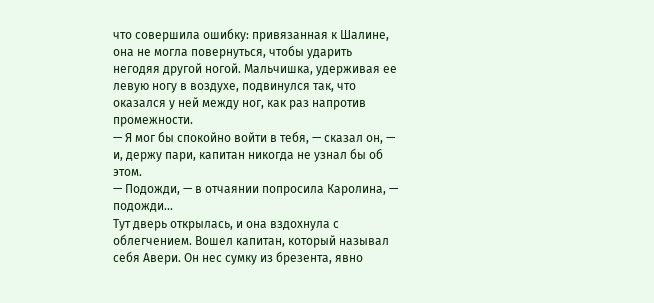что совершила ошибку: привязанная к Шалине, она не могла повернуться, чтобы ударить негодяя другой ногой. Мальчишка, удерживая ее левую ногу в воздухе, подвинулся так, что оказался у ней между ног, как раз напротив промежности.
— Я мог бы спокойно войти в тебя, — сказал он, — и, держу пари, капитан никогда не узнал бы об этом.
— Подожди, — в отчаянии попросила Каролина, — подожди...
Тут дверь открылась, и она вздохнула с облегчением. Вошел капитан, который называл себя Авери. Он нес сумку из брезента, явно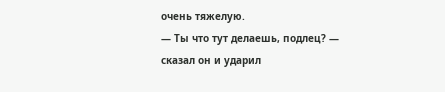очень тяжелую.
— Ты что тут делаешь, подлец? — сказал он и ударил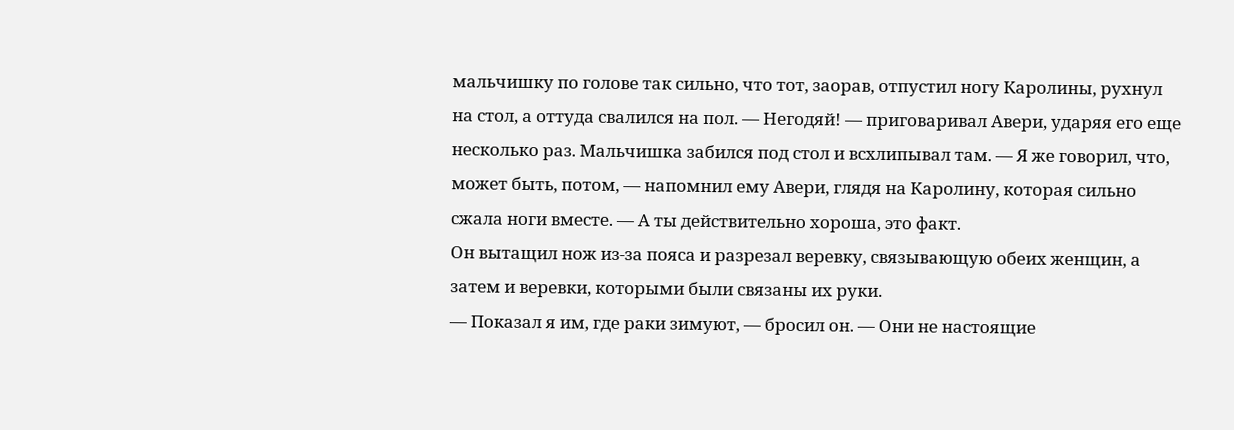мальчишку по голове так сильно, что тот, заорав, отпустил ногу Каролины, рухнул на стол, а оттуда свалился на пол. — Негодяй! — приговаривал Авери, ударяя его еще несколько раз. Мальчишка забился под стол и всхлипывал там. — Я же говорил, что, может быть, потом, — напомнил ему Авери, глядя на Каролину, которая сильно сжала ноги вместе. — А ты действительно хороша, это факт.
Он вытащил нож из-за пояса и разрезал веревку, связывающую обеих женщин, а затем и веревки, которыми были связаны их руки.
— Показал я им, где раки зимуют, — бросил он. — Они не настоящие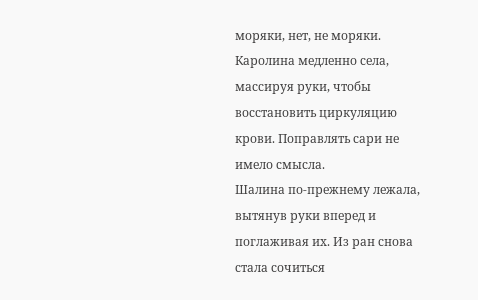моряки, нет, не моряки.
Каролина медленно села, массируя руки, чтобы восстановить циркуляцию крови. Поправлять сари не имело смысла.
Шалина по-прежнему лежала, вытянув руки вперед и поглаживая их. Из ран снова стала сочиться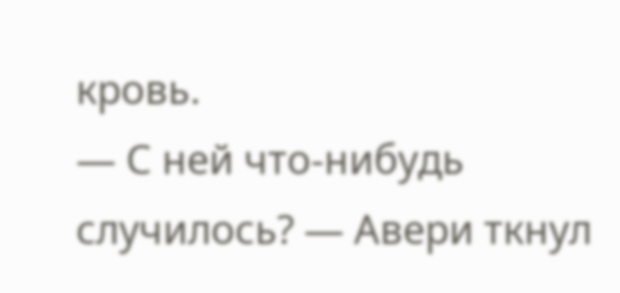кровь.
— С ней что-нибудь случилось? — Авери ткнул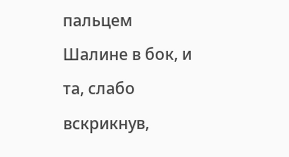пальцем Шалине в бок, и та, слабо вскрикнув,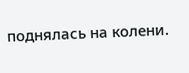поднялась на колени.